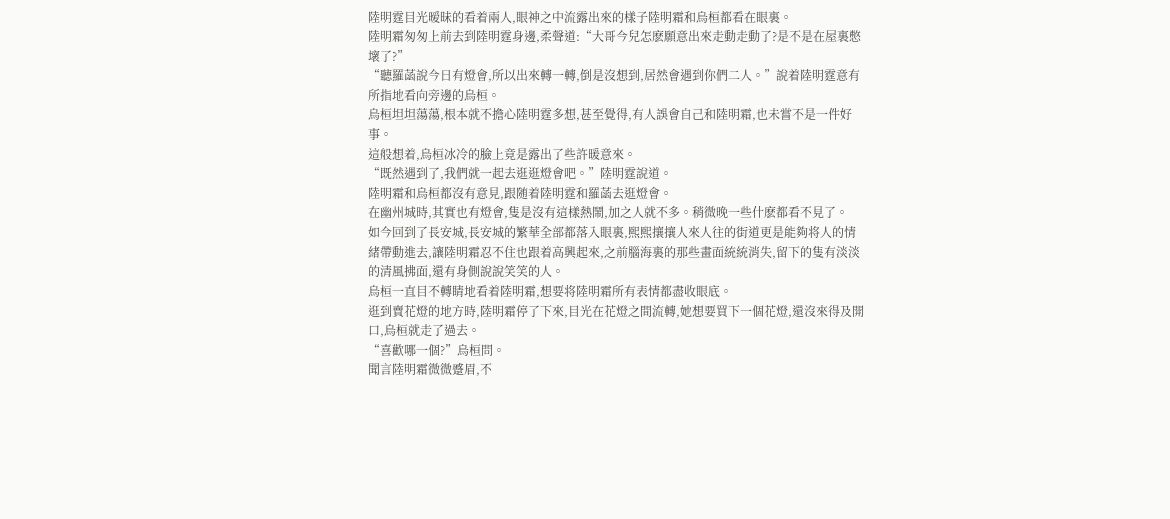陸明霆目光暧昧的看着兩人,眼神之中流露出來的樣子陸明霜和烏桓都看在眼裏。
陸明霜匆匆上前去到陸明霆身邊,柔聲道:“大哥今兒怎麽願意出來走動走動了?是不是在屋裏憋壞了?”
“聽羅菡說今日有燈會,所以出來轉一轉,倒是沒想到,居然會遇到你們二人。”說着陸明霆意有所指地看向旁邊的烏桓。
烏桓坦坦蕩蕩,根本就不擔心陸明霆多想,甚至覺得,有人誤會自己和陸明霜,也未嘗不是一件好事。
這般想着,烏桓冰冷的臉上竟是露出了些許暖意來。
“既然遇到了,我們就一起去逛逛燈會吧。”陸明霆說道。
陸明霜和烏桓都沒有意見,跟随着陸明霆和羅菡去逛燈會。
在幽州城時,其實也有燈會,隻是沒有這樣熱鬧,加之人就不多。稍微晚一些什麽都看不見了。
如今回到了長安城,長安城的繁華全部都落入眼裏,熙熙攘攘人來人往的街道更是能夠将人的情緒帶動進去,讓陸明霜忍不住也跟着高興起來,之前腦海裏的那些畫面統統消失,留下的隻有淡淡的清風拂面,還有身側說說笑笑的人。
烏桓一直目不轉睛地看着陸明霜,想要将陸明霜所有表情都盡收眼底。
逛到賣花燈的地方時,陸明霜停了下來,目光在花燈之間流轉,她想要買下一個花燈,還沒來得及開口,烏桓就走了過去。
“喜歡哪一個?”烏桓問。
聞言陸明霜微微蹙眉,不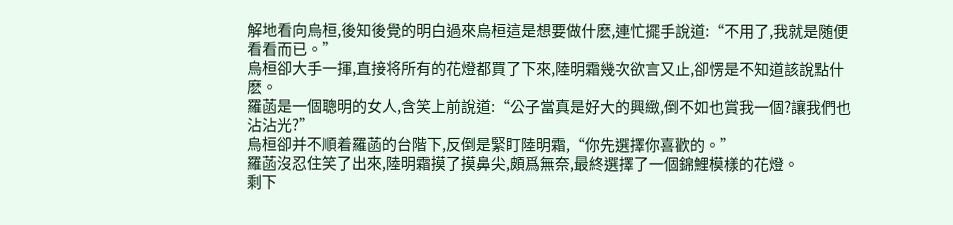解地看向烏桓,後知後覺的明白過來烏桓這是想要做什麽,連忙擺手說道:“不用了,我就是随便看看而已。”
烏桓卻大手一揮,直接将所有的花燈都買了下來,陸明霜幾次欲言又止,卻愣是不知道該說點什麽。
羅菡是一個聰明的女人,含笑上前說道:“公子當真是好大的興緻,倒不如也賞我一個?讓我們也沾沾光?”
烏桓卻并不順着羅菡的台階下,反倒是緊盯陸明霜,“你先選擇你喜歡的。”
羅菡沒忍住笑了出來,陸明霜摸了摸鼻尖,頗爲無奈,最終選擇了一個錦鯉模樣的花燈。
剩下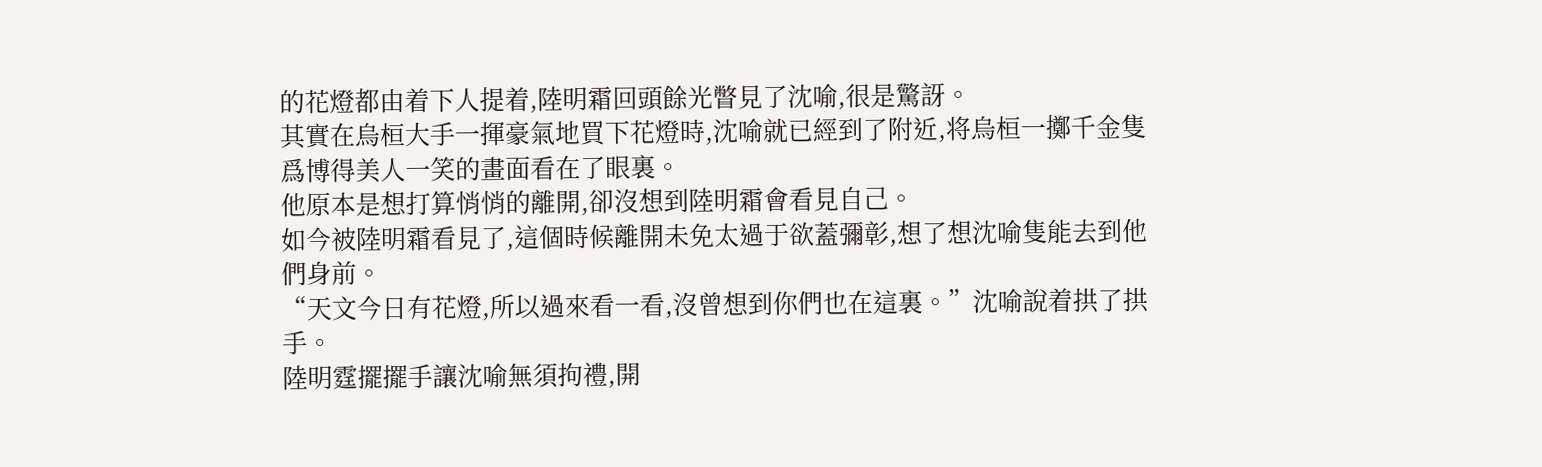的花燈都由着下人提着,陸明霜回頭餘光瞥見了沈喻,很是驚訝。
其實在烏桓大手一揮豪氣地買下花燈時,沈喻就已經到了附近,将烏桓一擲千金隻爲博得美人一笑的畫面看在了眼裏。
他原本是想打算悄悄的離開,卻沒想到陸明霜會看見自己。
如今被陸明霜看見了,這個時候離開未免太過于欲蓋彌彰,想了想沈喻隻能去到他們身前。
“天文今日有花燈,所以過來看一看,沒曾想到你們也在這裏。”沈喻說着拱了拱手。
陸明霆擺擺手讓沈喻無須拘禮,開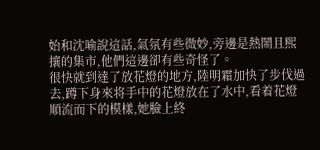始和沈喻說這話,氣氛有些微妙,旁邊是熱鬧且熙攘的集市,他們這邊卻有些奇怪了。
很快就到達了放花燈的地方,陸明霜加快了步伐過去,蹲下身來将手中的花燈放在了水中,看着花燈順流而下的模樣,她臉上終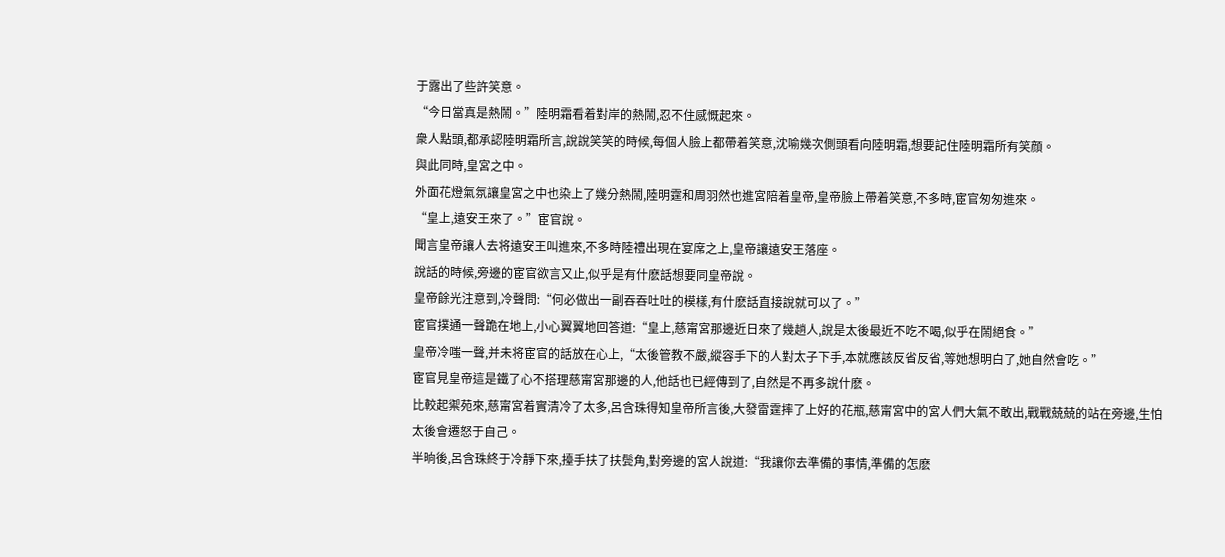于露出了些許笑意。
“今日當真是熱鬧。”陸明霜看着對岸的熱鬧,忍不住感慨起來。
衆人點頭,都承認陸明霜所言,說說笑笑的時候,每個人臉上都帶着笑意,沈喻幾次側頭看向陸明霜,想要記住陸明霜所有笑顔。
與此同時,皇宮之中。
外面花燈氣氛讓皇宮之中也染上了幾分熱鬧,陸明霆和周羽然也進宮陪着皇帝,皇帝臉上帶着笑意,不多時,宦官匆匆進來。
“皇上,遠安王來了。”宦官說。
聞言皇帝讓人去将遠安王叫進來,不多時陸禮出現在宴席之上,皇帝讓遠安王落座。
說話的時候,旁邊的宦官欲言又止,似乎是有什麽話想要同皇帝說。
皇帝餘光注意到,冷聲問:“何必做出一副吞吞吐吐的模樣,有什麽話直接說就可以了。”
宦官撲通一聲跪在地上,小心翼翼地回答道:“皇上,慈甯宮那邊近日來了幾趟人,說是太後最近不吃不喝,似乎在鬧絕食。”
皇帝冷嗤一聲,并未将宦官的話放在心上,“太後管教不嚴,縱容手下的人對太子下手,本就應該反省反省,等她想明白了,她自然會吃。”
宦官見皇帝這是鐵了心不搭理慈甯宮那邊的人,他話也已經傳到了,自然是不再多說什麽。
比較起禦苑來,慈甯宮着實清冷了太多,呂含珠得知皇帝所言後,大發雷霆摔了上好的花瓶,慈甯宮中的宮人們大氣不敢出,戰戰兢兢的站在旁邊,生怕太後會遷怒于自己。
半晌後,呂含珠終于冷靜下來,擡手扶了扶鬓角,對旁邊的宮人說道:“我讓你去準備的事情,準備的怎麽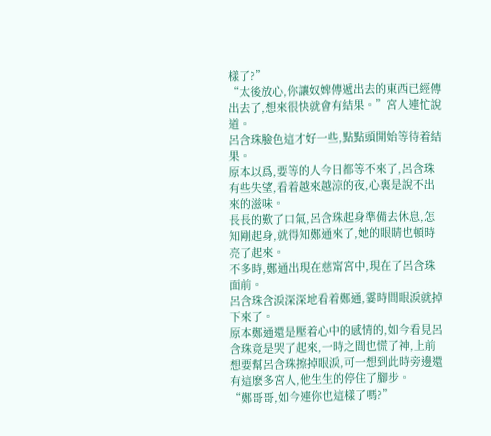樣了?”
“太後放心,你讓奴婢傳遞出去的東西已經傳出去了,想來很快就會有結果。”宮人連忙說道。
呂含珠臉色這才好一些,點點頭開始等待着結果。
原本以爲,要等的人今日都等不來了,呂含珠有些失望,看着越來越涼的夜,心裏是說不出來的滋味。
長長的歎了口氣,呂含珠起身準備去休息,怎知剛起身,就得知鄭通來了,她的眼睛也頓時亮了起來。
不多時,鄭通出現在慈甯宮中,現在了呂含珠面前。
呂含珠含淚深深地看着鄭通,霎時間眼淚就掉下來了。
原本鄭通還是壓着心中的感情的,如今看見呂含珠竟是哭了起來,一時之間也慌了神,上前想要幫呂含珠擦掉眼淚,可一想到此時旁邊還有這麽多宮人,他生生的停住了腳步。
“鄭哥哥,如今連你也這樣了嗎?”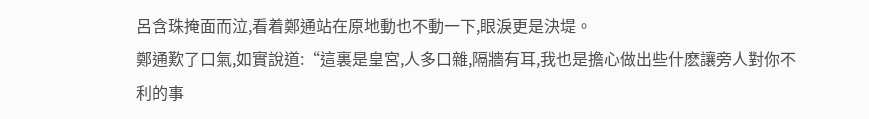呂含珠掩面而泣,看着鄭通站在原地動也不動一下,眼淚更是決堤。
鄭通歎了口氣,如實說道:“這裏是皇宮,人多口雜,隔牆有耳,我也是擔心做出些什麽讓旁人對你不利的事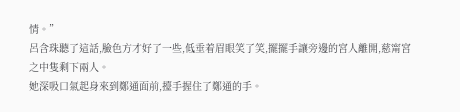情。”
呂含珠聽了這話,臉色方才好了一些,低垂着眉眼笑了笑,擺擺手讓旁邊的宮人離開,慈甯宮之中隻剩下兩人。
她深吸口氣起身來到鄭通面前,擡手握住了鄭通的手。